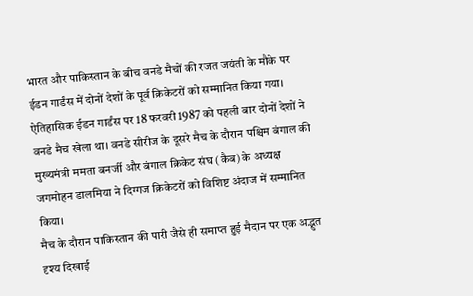भारत और पाकिस्तान के बीच वनडे मैचों की रजत जयंती के मौके पर ईडन गार्डंस में दोनों देशों के पूर्व क्रिकेटरों को सम्मानित किया गया। ऐतिहासिक ईडन गार्डंस पर 18 फरवरी 1987 को पहली बार दोनों देशों ने वनडे मैच खेला था। वनडे सीरीज के दूसरे मैच के दौरान पश्चिम बंगाल की मुख्यमंत्री ममता बनर्जी और बंगाल क्रिकेट संघ (कैब) के अध्यक्ष जगमोहन डालमिया ने दिग्गज क्रिकेटरों को विशिष्ट अंदाज में सम्मानित किया।
मैच के दौरान पाकिस्तान की पारी जैसे ही समाप्त हुई मैदान पर एक अद्भुत दृश्य दिखाई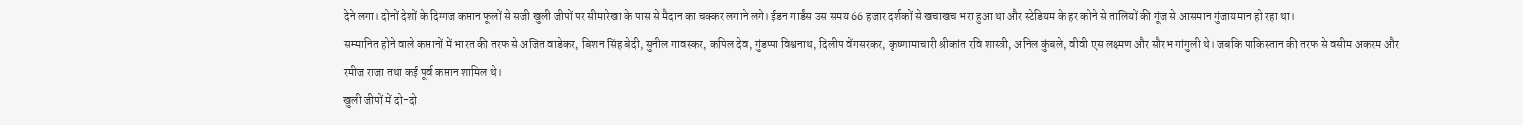देने लगा। दोनों देशों के दिग्गज कप्तान फूलों से सजी खुली जीपों पर सीमारेखा के पास से मैदान का चक्कर लगाने लगे। ईडन गार्डंस उस समय 66 हजार दर्शकों से खचाखच भरा हुआ था और स्टेडियम के हर कोने से तालियों की गूंज से आसमान गुंजायमान हो रहा था।
सम्मानित होने वाले कप्तानों में भारत की तरफ से अजित वाडेकर, बिशन सिंह बेदी, सुनील गावस्कर, कपिल देव, गुंडप्पा विश्वनाथ, दिलीप वेंगसरकर, कृष्णामाचारी श्रीकांत रवि शास्त्री, अनिल कुंबले, वीवी एस लक्ष्मण और सौरभ गांगुली थे। जबकि पाकिस्तान की तरफ से वसीम अकरम और रमीज राजा तथा कई पूर्व कप्तान शामिल थे।
खुली जीपों में दो-दो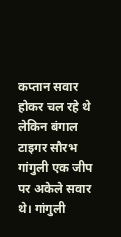कप्तान सवार होकर चल रहे थे लेकिन बंगाल टाइगर सौरभ गांगुली एक जीप पर अकेले सवार थे। गांगुली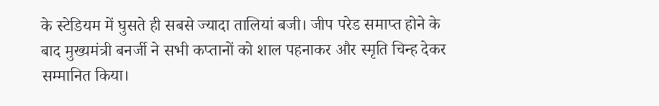के स्टेडियम में घुसते ही सबसे ज्यादा तालियां बजी। जीप परेड समाप्त होने के बाद मुख्यमंत्री बनर्जी ने सभी कप्तानों को शाल पहनाकर और स्मृति चिन्ह देकर सम्मानित किया।